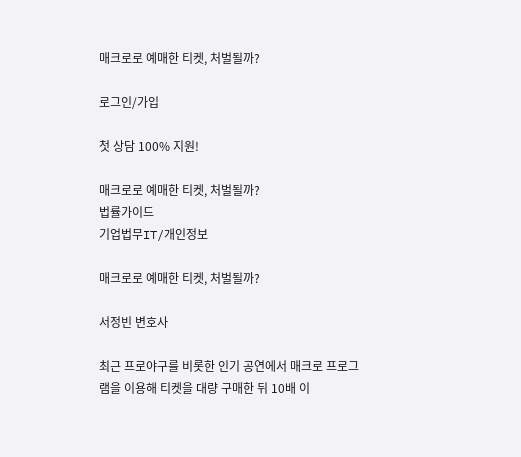매크로로 예매한 티켓, 처벌될까?

로그인/가입

첫 상담 100% 지원!

매크로로 예매한 티켓, 처벌될까?
법률가이드
기업법무IT/개인정보

매크로로 예매한 티켓, 처벌될까?

서정빈 변호사

최근 프로야구를 비롯한 인기 공연에서 매크로 프로그램을 이용해 티켓을 대량 구매한 뒤 10배 이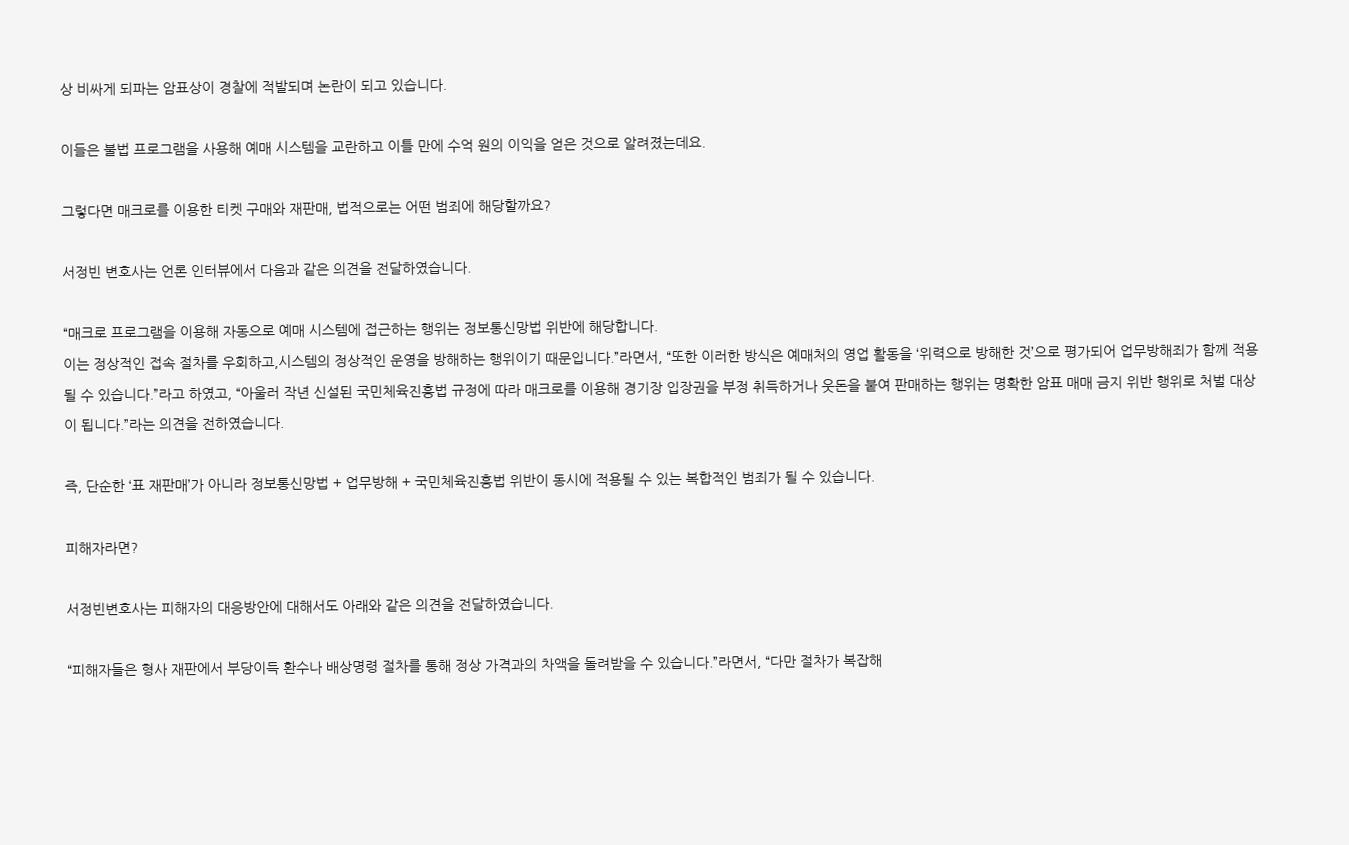상 비싸게 되파는 암표상이 경찰에 적발되며 논란이 되고 있습니다.

이들은 불법 프로그램을 사용해 예매 시스템을 교란하고 이틀 만에 수억 원의 이익을 얻은 것으로 알려졌는데요.

그렇다면 매크로를 이용한 티켓 구매와 재판매, 법적으로는 어떤 범죄에 해당할까요?

서정빈 변호사는 언론 인터뷰에서 다음과 같은 의견을 전달하였습니다.

“매크로 프로그램을 이용해 자동으로 예매 시스템에 접근하는 행위는 정보통신망법 위반에 해당합니다.
이는 정상적인 접속 절차를 우회하고,시스템의 정상적인 운영을 방해하는 행위이기 때문입니다.”라면서, “또한 이러한 방식은 예매처의 영업 활동을 ‘위력으로 방해한 것’으로 평가되어 업무방해죄가 함께 적용될 수 있습니다.”라고 하였고, “아울러 작년 신설된 국민체육진흥법 규정에 따라 매크로를 이용해 경기장 입장권을 부정 취득하거나 웃돈을 붙여 판매하는 행위는 명확한 암표 매매 금지 위반 행위로 처벌 대상이 됩니다.”라는 의견을 전하였습니다.

즉, 단순한 ‘표 재판매’가 아니라 정보통신망법 + 업무방해 + 국민체육진흥법 위반이 동시에 적용될 수 있는 복합적인 범죄가 될 수 있습니다.

피해자라면?

서정빈변호사는 피해자의 대응방안에 대해서도 아래와 같은 의견을 전달하였습니다.

“피해자들은 형사 재판에서 부당이득 환수나 배상명령 절차를 통해 정상 가격과의 차액을 돌려받을 수 있습니다.”라면서, “다만 절차가 복잡해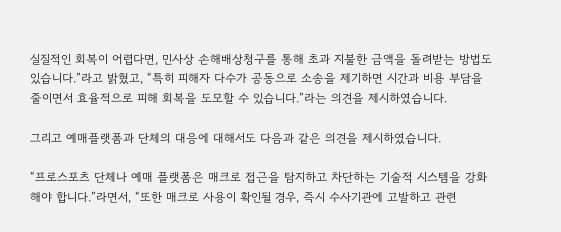실질적인 회복이 어렵다면, 민사상 손해배상청구를 통해 초과 지불한 금액을 돌려받는 방법도 있습니다.”라고 밝혔고, “특히 피해자 다수가 공동으로 소송을 제기하면 시간과 비용 부담을 줄이면서 효율적으로 피해 회복을 도모할 수 있습니다.”라는 의견을 제시하였습니다.

그리고 예매플랫폼과 단체의 대응에 대해서도 다음과 같은 의견을 제시하였습니다.

“프로스포츠 단체나 예매 플랫폼은 매크로 접근을 탐지하고 차단하는 기술적 시스템을 강화해야 합니다.”라면서, “또한 매크로 사용이 확인될 경우, 즉시 수사기관에 고발하고 관련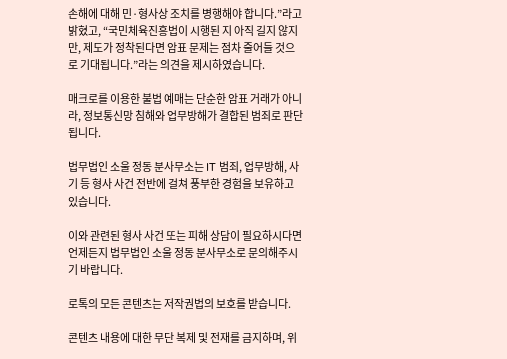손해에 대해 민·형사상 조치를 병행해야 합니다.”라고 밝혔고, “국민체육진흥법이 시행된 지 아직 길지 않지만, 제도가 정착된다면 암표 문제는 점차 줄어들 것으로 기대됩니다.”라는 의견을 제시하였습니다.

매크로를 이용한 불법 예매는 단순한 암표 거래가 아니라, 정보통신망 침해와 업무방해가 결합된 범죄로 판단됩니다.

법무법인 소울 정동 분사무소는 IT 범죄, 업무방해, 사기 등 형사 사건 전반에 걸쳐 풍부한 경험을 보유하고 있습니다.

이와 관련된 형사 사건 또는 피해 상담이 필요하시다면 언제든지 법무법인 소울 정동 분사무소로 문의해주시기 바랍니다.

로톡의 모든 콘텐츠는 저작권법의 보호를 받습니다.

콘텐츠 내용에 대한 무단 복제 및 전재를 금지하며, 위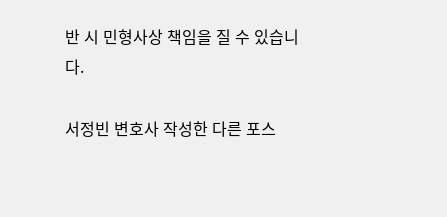반 시 민형사상 책임을 질 수 있습니다.

서정빈 변호사 작성한 다른 포스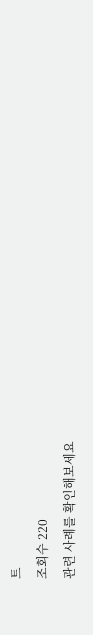트
조회수 220
관련 사례를 확인해보세요